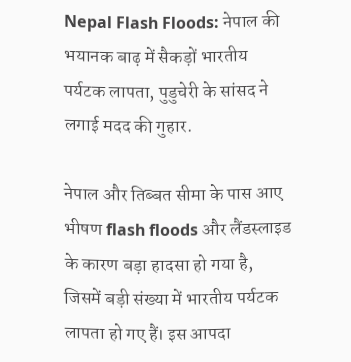Nepal Flash Floods: नेपाल की भयानक बाढ़ में सैकड़ों भारतीय पर्यटक लापता, पुडुचेरी के सांसद ने लगाई मदद की गुहार.

नेपाल और तिब्बत सीमा के पास आए भीषण flash floods और लैंडस्लाइड के कारण बड़ा हादसा हो गया है, जिसमें बड़ी संख्या में भारतीय पर्यटक लापता हो गए हैं। इस आपदा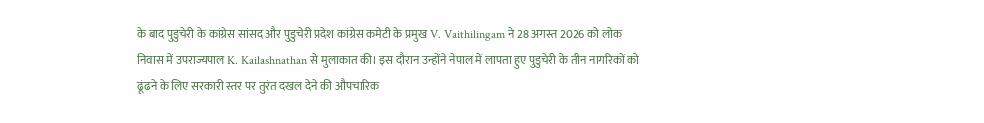के बाद पुडुचेरी के कांग्रेस सांसद और पुडुचेरी प्रदेश कांग्रेस कमेटी के प्रमुख V. Vaithilingam ने 28 अगस्त 2026 को लोक निवास में उपराज्यपाल K. Kailashnathan से मुलाकात की। इस दौरान उन्होंने नेपाल में लापता हुए पुडुचेरी के तीन नागरिकों को ढूंढने के लिए सरकारी स्तर पर तुरंत दखल देने की औपचारिक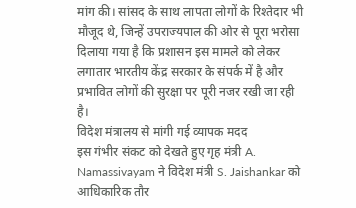मांग की। सांसद के साथ लापता लोगों के रिश्तेदार भी मौजूद थे, जिन्हें उपराज्यपाल की ओर से पूरा भरोसा दिलाया गया है कि प्रशासन इस मामले को लेकर लगातार भारतीय केंद्र सरकार के संपर्क में है और प्रभावित लोगों की सुरक्षा पर पूरी नजर रखी जा रही है।
विदेश मंत्रालय से मांगी गई व्यापक मदद
इस गंभीर संकट को देखते हुए गृह मंत्री A. Namassivayam ने विदेश मंत्री S. Jaishankar को आधिकारिक तौर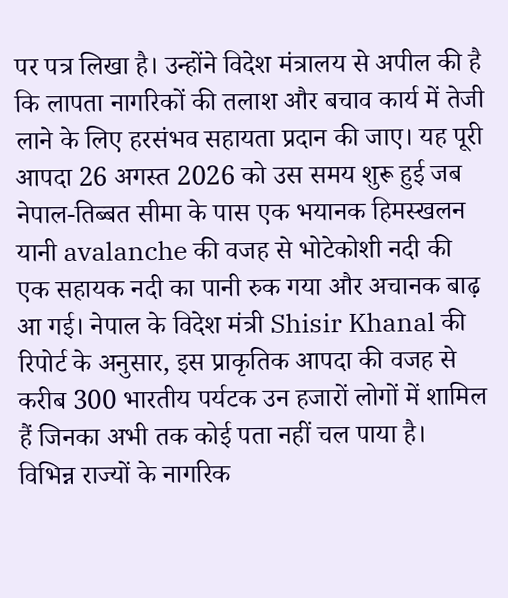पर पत्र लिखा है। उन्होंने विदेश मंत्रालय से अपील की है कि लापता नागरिकों की तलाश और बचाव कार्य में तेजी लाने के लिए हरसंभव सहायता प्रदान की जाए। यह पूरी आपदा 26 अगस्त 2026 को उस समय शुरू हुई जब नेपाल-तिब्बत सीमा के पास एक भयानक हिमस्खलन यानी avalanche की वजह से भोटेकोशी नदी की एक सहायक नदी का पानी रुक गया और अचानक बाढ़ आ गई। नेपाल के विदेश मंत्री Shisir Khanal की रिपोर्ट के अनुसार, इस प्राकृतिक आपदा की वजह से करीब 300 भारतीय पर्यटक उन हजारों लोगों में शामिल हैं जिनका अभी तक कोई पता नहीं चल पाया है।
विभिन्न राज्यों के नागरिक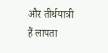और तीर्थयात्री हैं लापता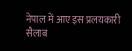नेपाल में आए इस प्रलयकारी सैलाब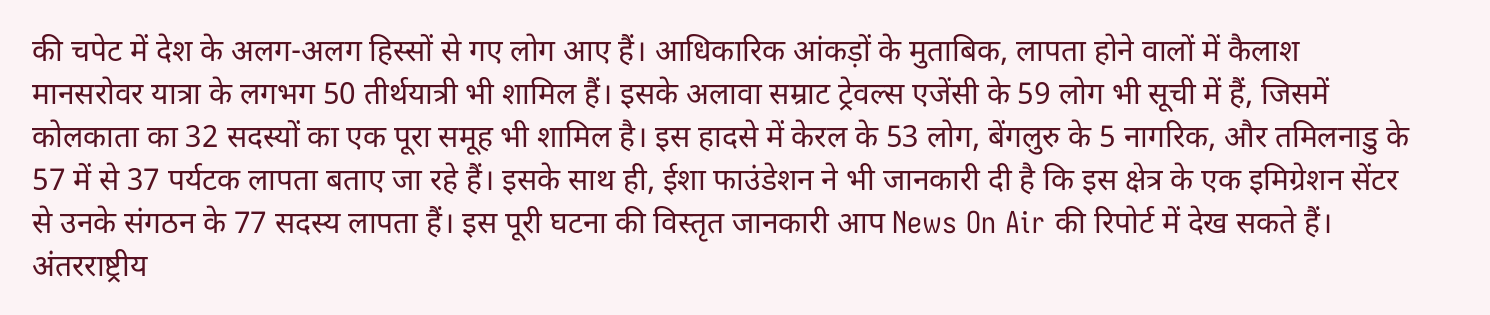की चपेट में देश के अलग-अलग हिस्सों से गए लोग आए हैं। आधिकारिक आंकड़ों के मुताबिक, लापता होने वालों में कैलाश मानसरोवर यात्रा के लगभग 50 तीर्थयात्री भी शामिल हैं। इसके अलावा सम्राट ट्रेवल्स एजेंसी के 59 लोग भी सूची में हैं, जिसमें कोलकाता का 32 सदस्यों का एक पूरा समूह भी शामिल है। इस हादसे में केरल के 53 लोग, बेंगलुरु के 5 नागरिक, और तमिलनाडु के 57 में से 37 पर्यटक लापता बताए जा रहे हैं। इसके साथ ही, ईशा फाउंडेशन ने भी जानकारी दी है कि इस क्षेत्र के एक इमिग्रेशन सेंटर से उनके संगठन के 77 सदस्य लापता हैं। इस पूरी घटना की विस्तृत जानकारी आप News On Air की रिपोर्ट में देख सकते हैं।
अंतरराष्ट्रीय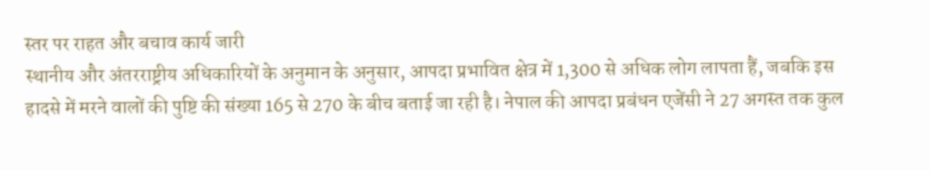स्तर पर राहत और बचाव कार्य जारी
स्थानीय और अंतरराष्ट्रीय अधिकारियों के अनुमान के अनुसार, आपदा प्रभावित क्षेत्र में 1,300 से अधिक लोग लापता हैं, जबकि इस हादसे में मरने वालों की पुष्टि की संख्या 165 से 270 के बीच बताई जा रही है। नेपाल की आपदा प्रबंधन एजेंसी ने 27 अगस्त तक कुल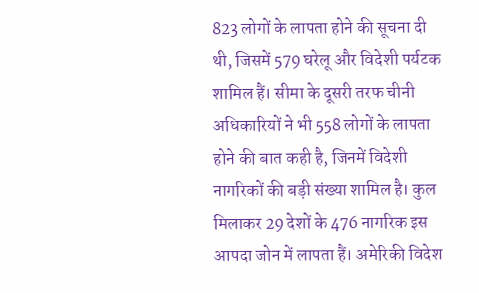823 लोगों के लापता होने की सूचना दी थी, जिसमें 579 घरेलू और विदेशी पर्यटक शामिल हैं। सीमा के दूसरी तरफ चीनी अधिकारियों ने भी 558 लोगों के लापता होने की बात कही है, जिनमें विदेशी नागरिकों की बड़ी संख्या शामिल है। कुल मिलाकर 29 देशों के 476 नागरिक इस आपदा जोन में लापता हैं। अमेरिकी विदेश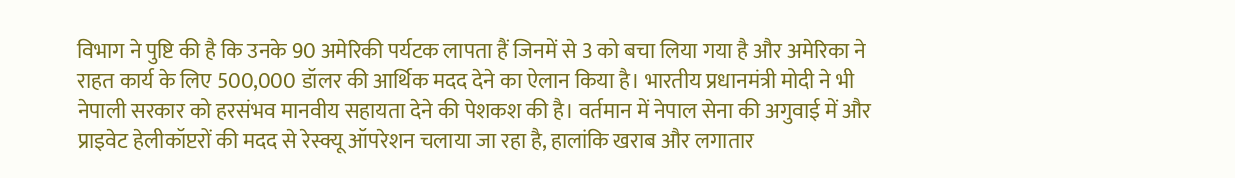विभाग ने पुष्टि की है कि उनके 90 अमेरिकी पर्यटक लापता हैं जिनमें से 3 को बचा लिया गया है और अमेरिका ने राहत कार्य के लिए 500,000 डॉलर की आर्थिक मदद देने का ऐलान किया है। भारतीय प्रधानमंत्री मोदी ने भी नेपाली सरकार को हरसंभव मानवीय सहायता देने की पेशकश की है। वर्तमान में नेपाल सेना की अगुवाई में और प्राइवेट हेलीकॉप्टरों की मदद से रेस्क्यू ऑपरेशन चलाया जा रहा है, हालांकि खराब और लगातार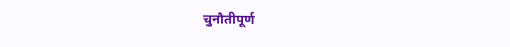चुनौतीपूर्ण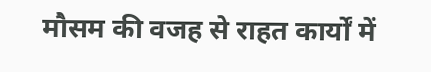मौसम की वजह से राहत कार्यों में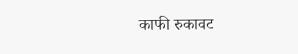काफी रुकावट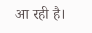आ रही है।